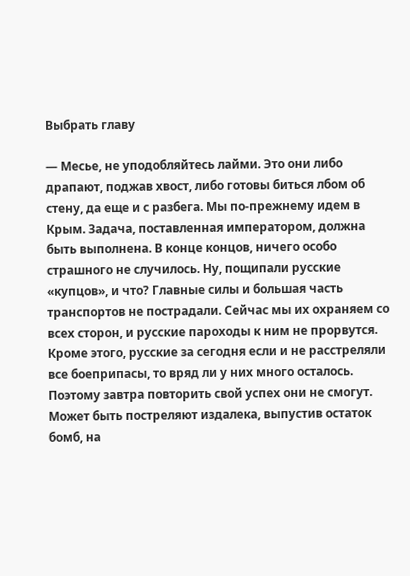Выбрать главу

— Месье, не уподобляйтесь лайми. Это они либо драпают, поджав хвост, либо готовы биться лбом об стену, да еще и с разбега. Мы по-прежнему идем в Крым. Задача, поставленная императором, должна быть выполнена. В конце концов, ничего особо страшного не случилось. Ну, пощипали русские «купцов», и что? Главные силы и большая часть транспортов не пострадали. Сейчас мы их охраняем со всех сторон, и русские пароходы к ним не прорвутся. Кроме этого, русские за сегодня если и не расстреляли все боеприпасы, то вряд ли у них много осталось. Поэтому завтра повторить свой успех они не смогут. Может быть постреляют издалека, выпустив остаток бомб, на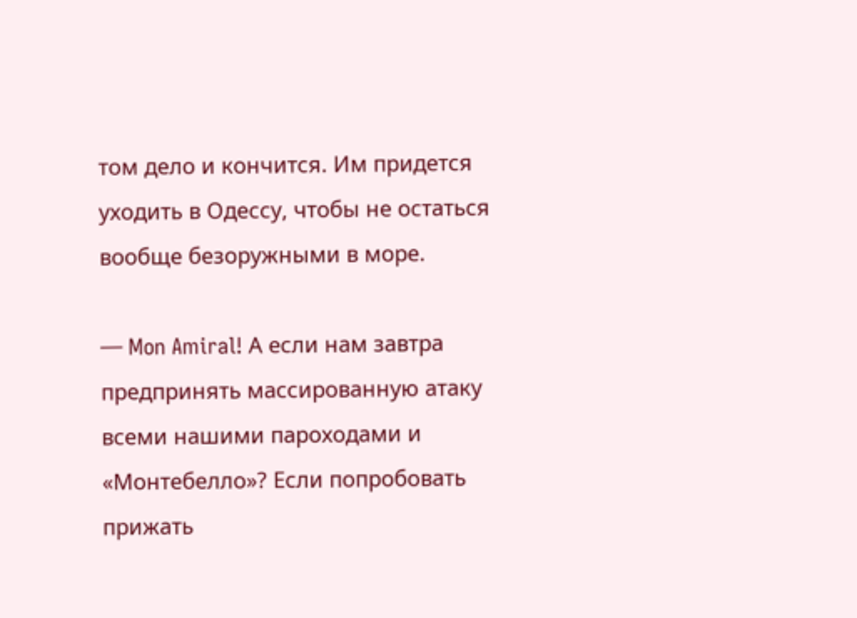том дело и кончится. Им придется уходить в Одессу, чтобы не остаться вообще безоружными в море.

— Mon Amiral! А если нам завтра предпринять массированную атаку всеми нашими пароходами и «Монтебелло»? Если попробовать прижать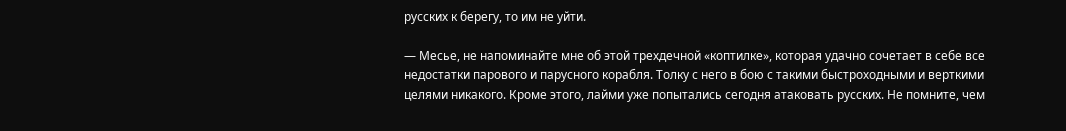русских к берегу, то им не уйти.

— Месье, не напоминайте мне об этой трехдечной «коптилке», которая удачно сочетает в себе все недостатки парового и парусного корабля. Толку с него в бою с такими быстроходными и верткими целями никакого. Кроме этого, лайми уже попытались сегодня атаковать русских. Не помните, чем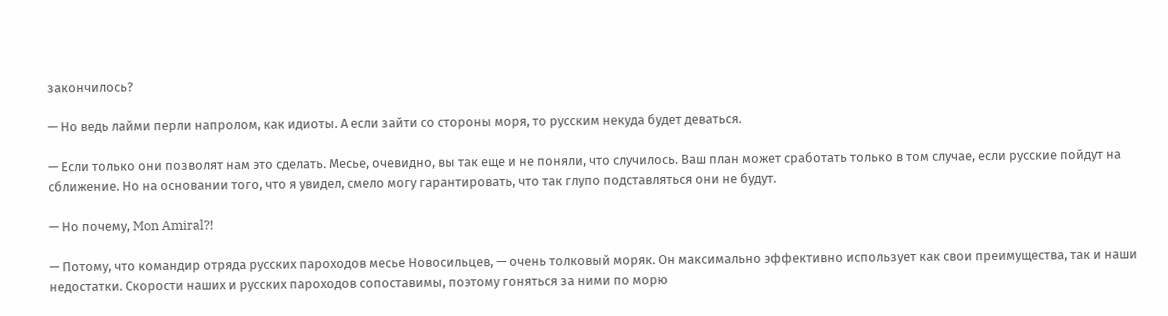закончилось?

— Но ведь лайми перли напролом, как идиоты. А если зайти со стороны моря, то русским некуда будет деваться.

— Если только они позволят нам это сделать. Месье, очевидно, вы так еще и не поняли, что случилось. Ваш план может сработать только в том случае, если русские пойдут на сближение. Но на основании того, что я увидел, смело могу гарантировать, что так глупо подставляться они не будут.

— Но почему, Mon Amiral⁈

— Потому, что командир отряда русских пароходов месье Новосильцев, — очень толковый моряк. Он максимально эффективно использует как свои преимущества, так и наши недостатки. Скорости наших и русских пароходов сопоставимы, поэтому гоняться за ними по морю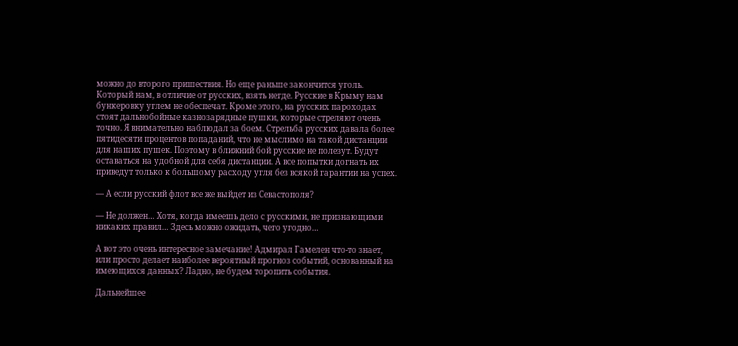можно до второго пришествия. Но еще раньше закончится уголь. Который нам, в отличие от русских, взять негде. Русские в Крыму нам бункеровку углем не обеспечат. Кроме этого, на русских пароходах стоят дальнобойные казнозарядные пушки, которые стреляют очень точно. Я внимательно наблюдал за боем. Стрельба русских давала более пятидесяти процентов попаданий, что не мыслимо на такой дистанции для наших пушек. Поэтому в ближний бой русские не полезут. Будут оставаться на удобной для себя дистанции. А все попытки догнать их приведут только к большому расходу угля без всякой гарантии на успех.

— А если русский флот все же выйдет из Севастополя?

— Не должен… Хотя, когда имеешь дело с русскими, не признающими никаких правил… Здесь можно ожидать, чего угодно…

А вот это очень интересное замечание! Адмирал Гамелен что-то знает, или просто делает наиболее вероятный прогноз событий, основанный на имеющихся данных? Ладно, не будем торопить события.

Дальнейшее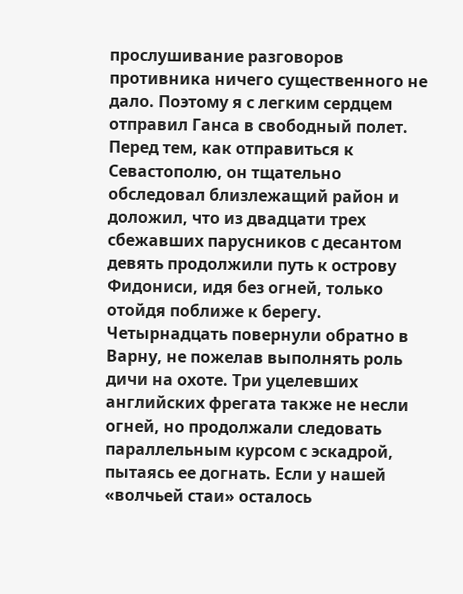прослушивание разговоров противника ничего существенного не дало. Поэтому я с легким сердцем отправил Ганса в свободный полет. Перед тем, как отправиться к Севастополю, он тщательно обследовал близлежащий район и доложил, что из двадцати трех сбежавших парусников с десантом девять продолжили путь к острову Фидониси, идя без огней, только отойдя поближе к берегу. Четырнадцать повернули обратно в Варну, не пожелав выполнять роль дичи на охоте. Три уцелевших английских фрегата также не несли огней, но продолжали следовать параллельным курсом с эскадрой, пытаясь ее догнать. Если у нашей «волчьей стаи» осталось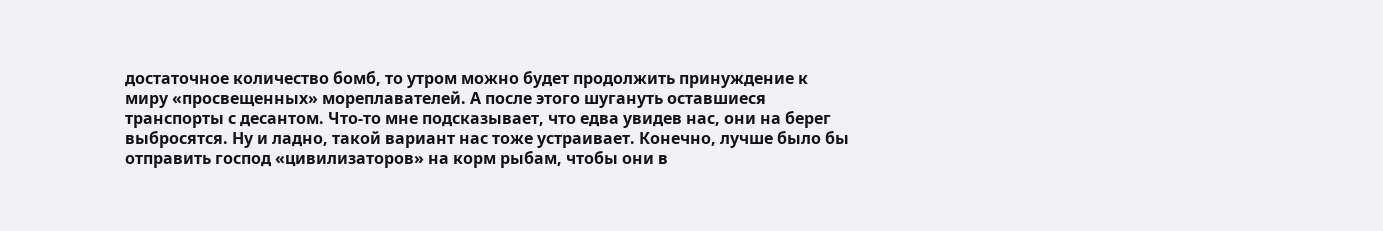достаточное количество бомб, то утром можно будет продолжить принуждение к миру «просвещенных» мореплавателей. А после этого шугануть оставшиеся транспорты с десантом. Что-то мне подсказывает, что едва увидев нас, они на берег выбросятся. Ну и ладно, такой вариант нас тоже устраивает. Конечно, лучше было бы отправить господ «цивилизаторов» на корм рыбам, чтобы они в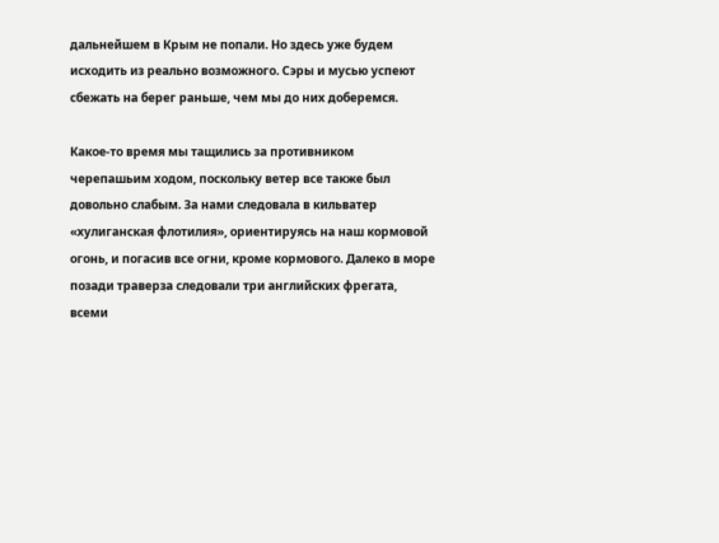дальнейшем в Крым не попали. Но здесь уже будем исходить из реально возможного. Сэры и мусью успеют сбежать на берег раньше, чем мы до них доберемся.

Какое-то время мы тащились за противником черепашьим ходом, поскольку ветер все также был довольно слабым. За нами следовала в кильватер «хулиганская флотилия», ориентируясь на наш кормовой огонь, и погасив все огни, кроме кормового. Далеко в море позади траверза следовали три английских фрегата, всеми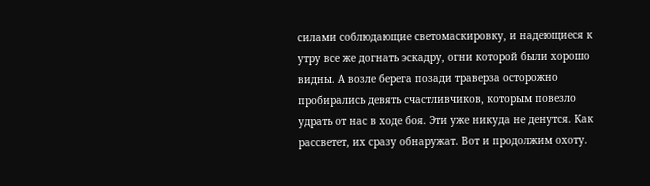силами соблюдающие светомаскировку, и надеющиеся к утру все же догнать эскадру, огни которой были хорошо видны. А возле берега позади траверза осторожно пробирались девять счастливчиков, которым повезло удрать от нас в ходе боя. Эти уже никуда не денутся. Как рассветет, их сразу обнаружат. Вот и продолжим охоту.